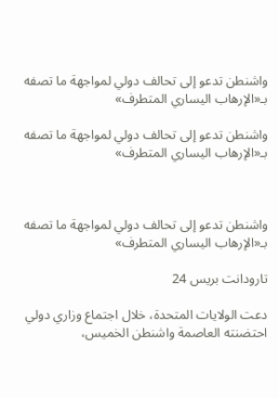واشنطن تدعو إلى تحالف دولي لمواجهة ما تصفه بـ«الإرهاب اليساري المتطرف»

واشنطن تدعو إلى تحالف دولي لمواجهة ما تصفه بـ«الإرهاب اليساري المتطرف»



واشنطن تدعو إلى تحالف دولي لمواجهة ما تصفه بـ«الإرهاب اليساري المتطرف»

تارودانت بريس 24

دعت الولايات المتحدة، خلال اجتماع وزاري دولي احتضنته العاصمة واشنطن الخميس،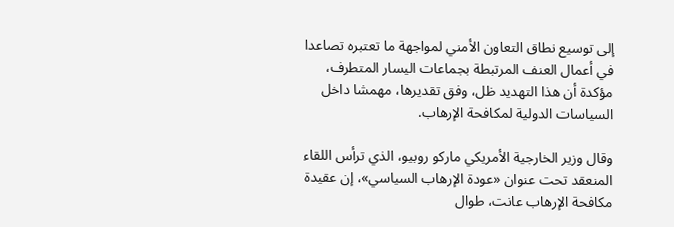إلى توسيع نطاق التعاون الأمني لمواجهة ما تعتبره تصاعدا في أعمال العنف المرتبطة بجماعات اليسار المتطرف، مؤكدة أن هذا التهديد ظل، وفق تقديرها، مهمشا داخل السياسات الدولية لمكافحة الإرهاب.

وقال وزير الخارجية الأمريكي ماركو روبيو، الذي ترأس اللقاء المنعقد تحت عنوان «عودة الإرهاب السياسي»، إن عقيدة مكافحة الإرهاب عانت، طوال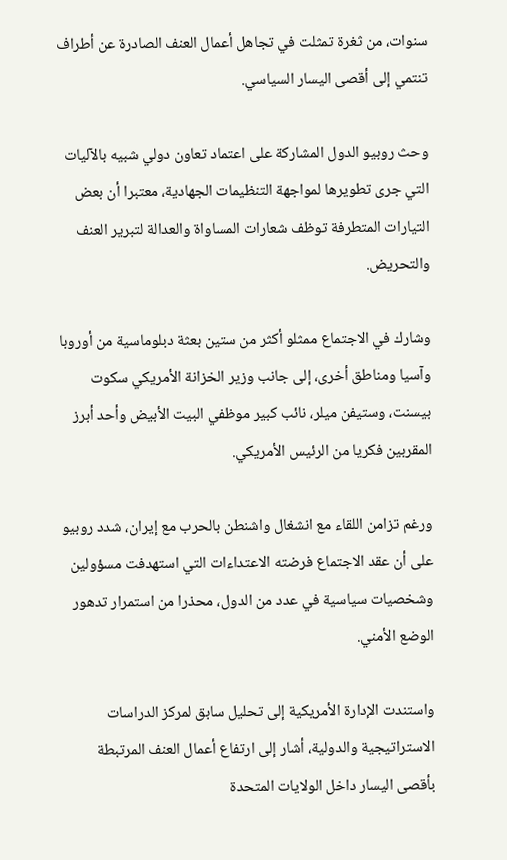سنوات، من ثغرة تمثلت في تجاهل أعمال العنف الصادرة عن أطراف تنتمي إلى أقصى اليسار السياسي.

وحث روبيو الدول المشاركة على اعتماد تعاون دولي شبيه بالآليات التي جرى تطويرها لمواجهة التنظيمات الجهادية، معتبرا أن بعض التيارات المتطرفة توظف شعارات المساواة والعدالة لتبرير العنف والتحريض.

وشارك في الاجتماع ممثلو أكثر من ستين بعثة دبلوماسية من أوروبا وآسيا ومناطق أخرى، إلى جانب وزير الخزانة الأمريكي سكوت بيسنت، وستيفن ميلر، نائب كبير موظفي البيت الأبيض وأحد أبرز المقربين فكريا من الرئيس الأمريكي.

ورغم تزامن اللقاء مع انشغال واشنطن بالحرب مع إيران، شدد روبيو على أن عقد الاجتماع فرضته الاعتداءات التي استهدفت مسؤولين وشخصيات سياسية في عدد من الدول، محذرا من استمرار تدهور الوضع الأمني.

واستندت الإدارة الأمريكية إلى تحليل سابق لمركز الدراسات الاستراتيجية والدولية، أشار إلى ارتفاع أعمال العنف المرتبطة بأقصى اليسار داخل الولايات المتحدة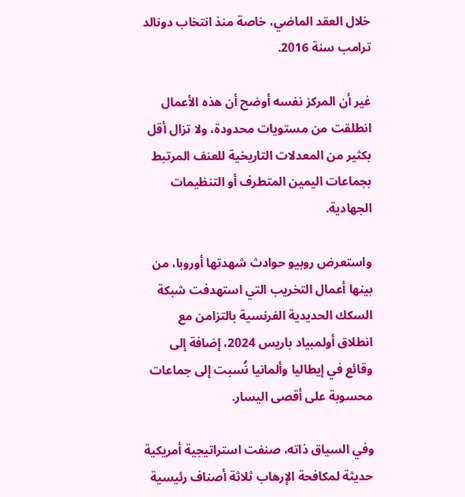خلال العقد الماضي، خاصة منذ انتخاب دونالد ترامب سنة 2016.

غير أن المركز نفسه أوضح أن هذه الأعمال انطلقت من مستويات محدودة، ولا تزال أقل بكثير من المعدلات التاريخية للعنف المرتبط بجماعات اليمين المتطرف أو التنظيمات الجهادية.

واستعرض روبيو حوادث شهدتها أوروبا، من بينها أعمال التخريب التي استهدفت شبكة السكك الحديدية الفرنسية بالتزامن مع انطلاق أولمبياد باريس 2024، إضافة إلى وقائع في إيطاليا وألمانيا نُسبت إلى جماعات محسوبة على أقصى اليسار.

وفي السياق ذاته، صنفت استراتيجية أمريكية حديثة لمكافحة الإرهاب ثلاثة أصناف رئيسية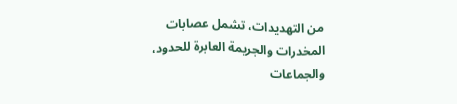من التهديدات، تشمل عصابات المخدرات والجريمة العابرة للحدود، والجماعات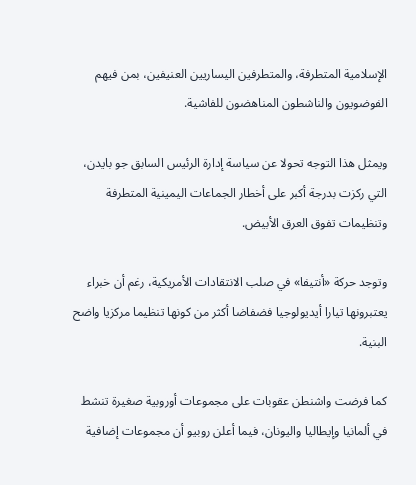الإسلامية المتطرفة، والمتطرفين اليساريين العنيفين، بمن فيهم الفوضويون والناشطون المناهضون للفاشية.

ويمثل هذا التوجه تحولا عن سياسة إدارة الرئيس السابق جو بايدن، التي ركزت بدرجة أكبر على أخطار الجماعات اليمينية المتطرفة وتنظيمات تفوق العرق الأبيض.

وتوجد حركة «أنتيفا» في صلب الانتقادات الأمريكية، رغم أن خبراء يعتبرونها تيارا أيديولوجيا فضفاضا أكثر من كونها تنظيما مركزيا واضح البنية.

كما فرضت واشنطن عقوبات على مجموعات أوروبية صغيرة تنشط في ألمانيا وإيطاليا واليونان، فيما أعلن روبيو أن مجموعات إضافية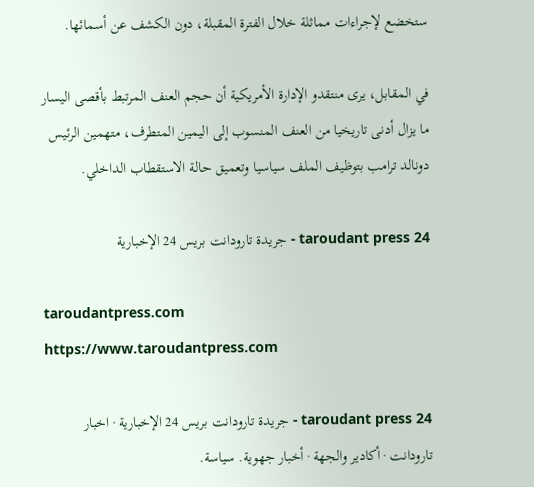ستخضع لإجراءات مماثلة خلال الفترة المقبلة، دون الكشف عن أسمائها.

في المقابل، يرى منتقدو الإدارة الأمريكية أن حجم العنف المرتبط بأقصى اليسار ما يزال أدنى تاريخيا من العنف المنسوب إلى اليمين المتطرف، متهمين الرئيس دونالد ترامب بتوظيف الملف سياسيا وتعميق حالة الاستقطاب الداخلي.

taroudant press 24 - جريدة تارودانت بريس 24 الإخبارية

taroudantpress.com
https://www.taroudantpress.com

taroudant press 24 - جريدة تارودانت بريس 24 الإخبارية · اخبار تارودانت · أكادير والجهة · أخبار جهوية. سياسة.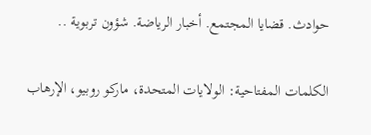حوادث. قضايا المجتمع. أخبار الرياضة. شؤون تربوية ..

الكلمات المفتاحية: الولايات المتحدة، ماركو روبيو، الإرهاب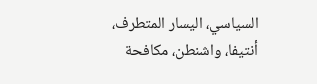السياسي، اليسار المتطرف، أنتيفا، واشنطن، مكافحة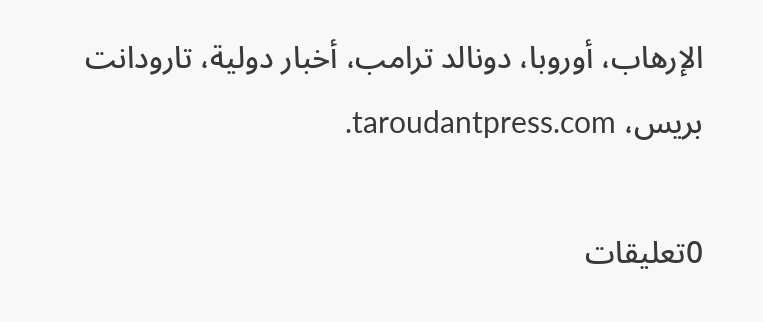الإرهاب، أوروبا، دونالد ترامب، أخبار دولية، تارودانت بريس، taroudantpress.com.

0تعليقات